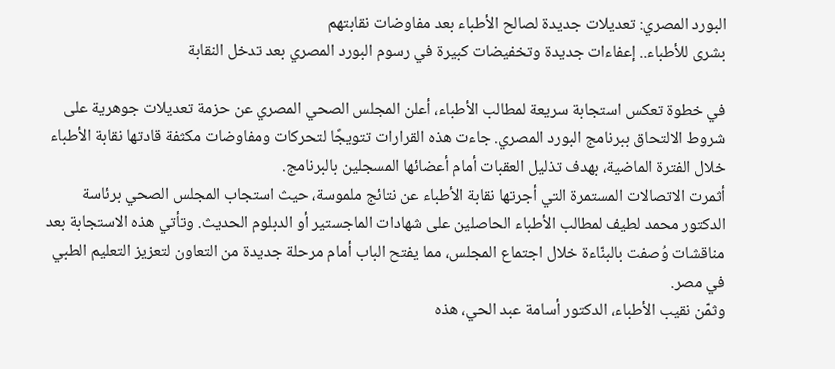البورد المصري: تعديلات جديدة لصالح الأطباء بعد مفاوضات نقابتهم
بشرى للأطباء.. إعفاءات جديدة وتخفيضات كبيرة في رسوم البورد المصري بعد تدخل النقابة

في خطوة تعكس استجابة سريعة لمطالب الأطباء، أعلن المجلس الصحي المصري عن حزمة تعديلات جوهرية على شروط الالتحاق ببرنامج البورد المصري. جاءت هذه القرارات تتويجًا لتحركات ومفاوضات مكثفة قادتها نقابة الأطباء خلال الفترة الماضية، بهدف تذليل العقبات أمام أعضائها المسجلين بالبرنامج.
أثمرت الاتصالات المستمرة التي أجرتها نقابة الأطباء عن نتائج ملموسة، حيث استجاب المجلس الصحي برئاسة الدكتور محمد لطيف لمطالب الأطباء الحاصلين على شهادات الماجستير أو الدبلوم الحديث. وتأتي هذه الاستجابة بعد مناقشات وُصفت بالبنّاءة خلال اجتماع المجلس، مما يفتح الباب أمام مرحلة جديدة من التعاون لتعزيز التعليم الطبي في مصر.
وثمّن نقيب الأطباء، الدكتور أسامة عبد الحي، هذه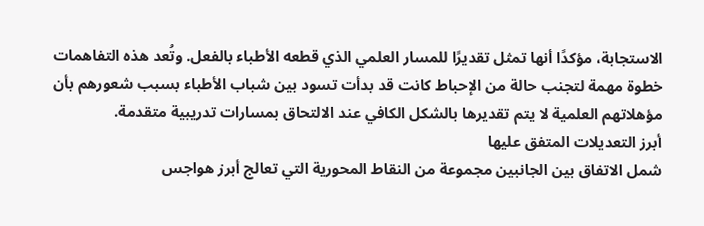الاستجابة، مؤكدًا أنها تمثل تقديرًا للمسار العلمي الذي قطعه الأطباء بالفعل. وتُعد هذه التفاهمات خطوة مهمة لتجنب حالة من الإحباط كانت قد بدأت تسود بين شباب الأطباء بسبب شعورهم بأن مؤهلاتهم العلمية لا يتم تقديرها بالشكل الكافي عند الالتحاق بمسارات تدريبية متقدمة.
أبرز التعديلات المتفق عليها
شمل الاتفاق بين الجانبين مجموعة من النقاط المحورية التي تعالج أبرز هواجس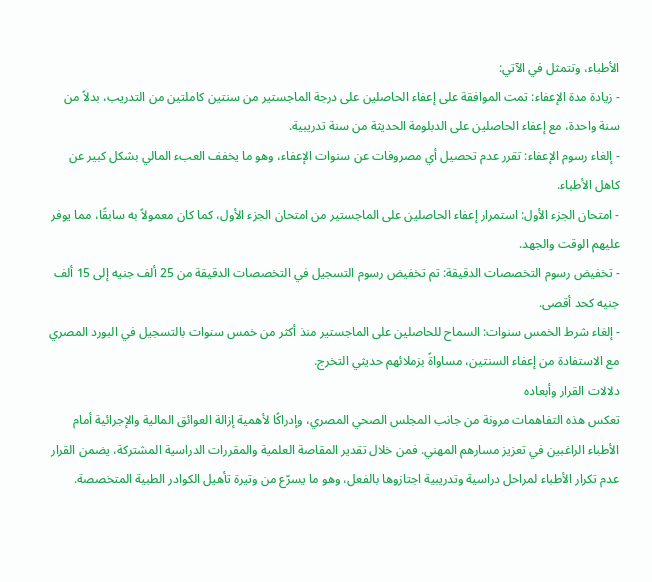الأطباء، وتتمثل في الآتي:
- زيادة مدة الإعفاء: تمت الموافقة على إعفاء الحاصلين على درجة الماجستير من سنتين كاملتين من التدريب، بدلاً من سنة واحدة، مع إعفاء الحاصلين على الدبلومة الحديثة من سنة تدريبية.
- إلغاء رسوم الإعفاء: تقرر عدم تحصيل أي مصروفات عن سنوات الإعفاء، وهو ما يخفف العبء المالي بشكل كبير عن كاهل الأطباء.
- امتحان الجزء الأول: استمرار إعفاء الحاصلين على الماجستير من امتحان الجزء الأول، كما كان معمولاً به سابقًا، مما يوفر عليهم الوقت والجهد.
- تخفيض رسوم التخصصات الدقيقة: تم تخفيض رسوم التسجيل في التخصصات الدقيقة من 25 ألف جنيه إلى 15 ألف جنيه كحد أقصى.
- إلغاء شرط الخمس سنوات: السماح للحاصلين على الماجستير منذ أكثر من خمس سنوات بالتسجيل في البورد المصري مع الاستفادة من إعفاء السنتين، مساواةً بزملائهم حديثي التخرج.
دلالات القرار وأبعاده
تعكس هذه التفاهمات مرونة من جانب المجلس الصحي المصري، وإدراكًا لأهمية إزالة العوائق المالية والإجرائية أمام الأطباء الراغبين في تعزيز مسارهم المهني. فمن خلال تقدير المقاصة العلمية والمقررات الدراسية المشتركة، يضمن القرار عدم تكرار الأطباء لمراحل دراسية وتدريبية اجتازوها بالفعل، وهو ما يسرّع من وتيرة تأهيل الكوادر الطبية المتخصصة.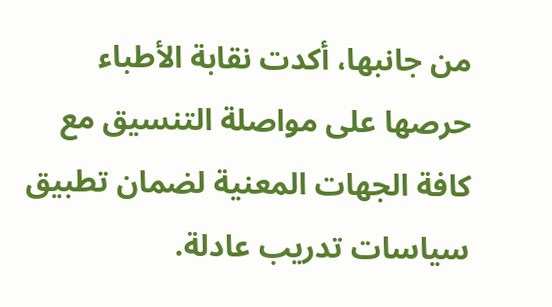من جانبها، أكدت نقابة الأطباء حرصها على مواصلة التنسيق مع كافة الجهات المعنية لضمان تطبيق سياسات تدريب عادلة.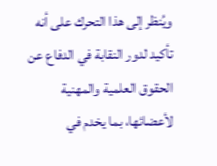ويُنظر إلى هذا التحرك على أنه تأكيد لدور النقابة في الدفاع عن الحقوق العلمية والمهنية لأعضائها، بما يخدم في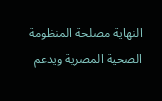النهاية مصلحة المنظومة الصحية المصرية ويدعم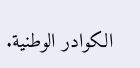الكوادر الوطنية.